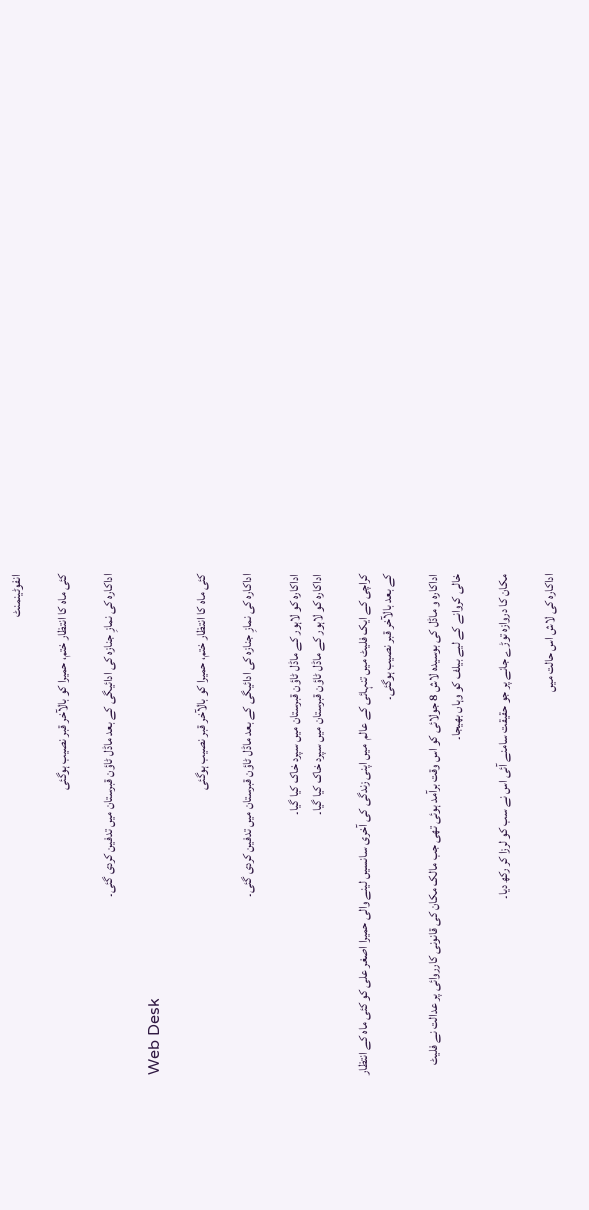انفوٹینمنٹ

کئی ماہ کا انتظار ختم، حمیرا کو بالآخر قبر نصیب ہوگئی

اداکارہ کی نمازِ جنازہ کی ادائیگی کے بعد ماڈل ٹاؤن قبرستان میں تدفین کردی گئی۔

Web Desk

کئی ماہ کا انتظار ختم، حمیرا کو بالآخر قبر نصیب ہوگئی

اداکارہ کی نمازِ جنازہ کی ادائیگی کے بعد ماڈل ٹاؤن قبرستان میں تدفین کردی گئی۔

اداکارہ کو لاہور کے ماڈل ٹاؤن قبرستان میں سپرد خاک کیا گیا۔
اداکارہ کو لاہور کے ماڈل ٹاؤن قبرستان میں سپرد خاک کیا گیا۔

کراچی کے ایک فلیٹ میں تنہائی کے عالم  میں اپنی زندگی کی آخری سانسیں لینے والی حمیرا اصغر علی کو کئی ماہ کے انتظار کے بعد بالآخر قبر نصیب ہوگئی۔

اداکارہ و ماڈل کی بوسیدہ لاش 8 جولائی کو اس وقت برآمد ہوئی تھی جب مالک مکان کی قانونی کارروائی پر عدالت نے فلیٹ خالی کروانے کے لیے بیلف کو وہاں بھیجا۔

مکان کا دروازہ توڑے جانے پر جو حقیقت سامنے آئی اس نے سب کو لرزا کر رکھ دیا۔

اداکارہ کی لاش اس حالت میں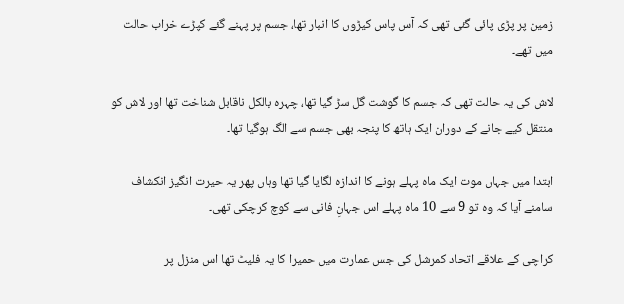زمین پر پڑی پائی گئی تھی کہ آس پاس کیڑوں کا انبار تھا، جسم پر پہنے گئے کپڑے خراب حالت میں تھے۔

لاش کی یہ حالت تھی کہ جسم کا گوشت گل سڑ گیا تھا، چہرہ بالکل ناقابل شناخت تھا اور لاش کو منتقل کیے جانے کے دوران ایک ہاتھ کا پنجہ بھی جسم سے الگ ہوگیا تھا۔

ابتدا میں جہاں موت ایک ماہ پہلے ہونے کا اندازہ لگایا گیا تھا وہاں پھر یہ حیرت انگیز انکشاف سامنے آیا کہ وہ تو 9 سے 10 ماہ پہلے اس جہانِ فانی سے کوچ کرچکی تھی۔

کراچی کے علاقے اتحاد کمرشل کی جس عمارت میں حمیرا کا یہ فلیٹ تھا اس منزل پر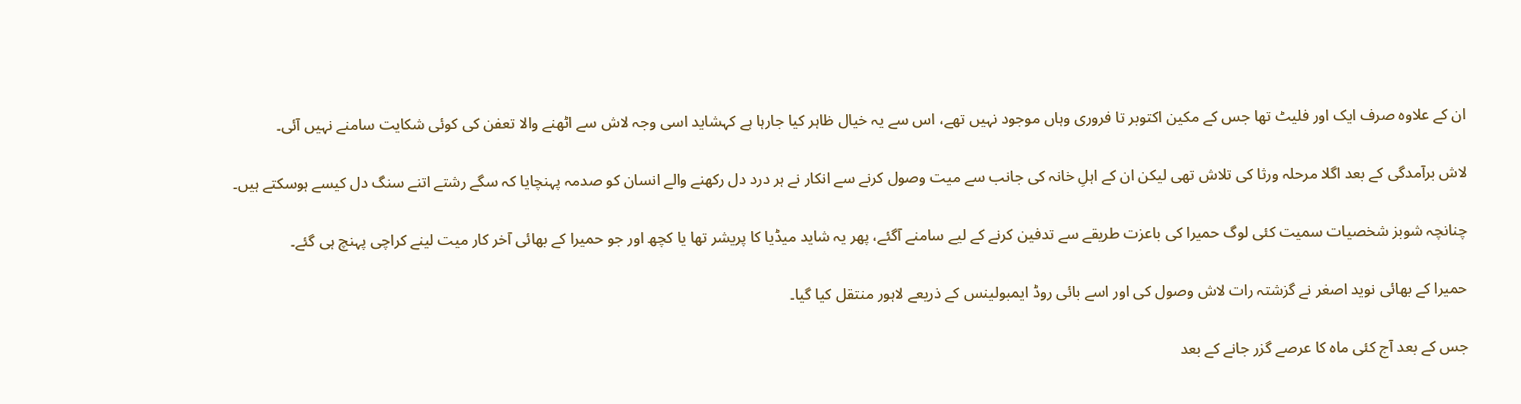ان کے علاوہ صرف ایک اور فلیٹ تھا جس کے مکین اکتوبر تا فروری وہاں موجود نہیں تھے، اس سے یہ خیال ظاہر کیا جارہا ہے کہشاید اسی وجہ لاش سے اٹھنے والا تعفن کی کوئی شکایت سامنے نہیں آئی۔

لاش برآمدگی کے بعد اگلا مرحلہ ورثا کی تلاش تھی لیکن ان کے اہلِ خانہ کی جانب سے میت وصول کرنے سے انکار نے ہر درد دل رکھنے والے انسان کو صدمہ پہنچایا کہ سگے رشتے اتنے سنگ دل کیسے ہوسکتے ہیں۔

چنانچہ شوبز شخصیات سمیت کئی لوگ حمیرا کی باعزت طریقے سے تدفین کرنے کے لیے سامنے آگئے، پھر یہ شاید میڈیا کا پریشر تھا یا کچھ اور جو حمیرا کے بھائی آخر کار میت لینے کراچی پہنچ ہی گئے۔

حمیرا کے بھائی نوید اصغر نے گزشتہ رات لاش وصول کی اور اسے بائی روڈ ایمبولینس کے ذریعے لاہور منتقل کیا گیا۔

جس کے بعد آج کئی ماہ کا عرصے گزر جانے کے بعد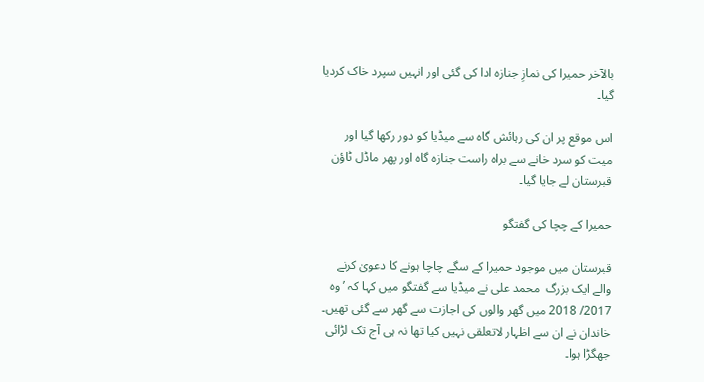بالآخر حمیرا کی نمازِ جنازہ ادا کی گئی اور انہیں سپرد خاک کردیا گیا۔

اس موقع پر ان کی رہائش گاہ سے میڈیا کو دور رکھا گیا اور میت کو سرد خانے سے براہ راست جنازہ گاہ اور پھر ماڈل ٹاؤن قبرستان لے جایا گیا۔

حمیرا کے چچا کی گفتگو

قبرستان میں موجود حمیرا کے سگے چاچا ہونے کا دعویٰ کرنے والے ایک بزرگ  محمد علی نے میڈیا سے گفتگو میں کہا کہ ’وہ 2017/ 2018 میں گھر والوں کی اجازت سے گھر سے گئی تھیں۔ خاندان نے ان سے اظہار لاتعلقی نہیں کیا تھا نہ ہی آج تک لڑائی جھگڑا ہوا۔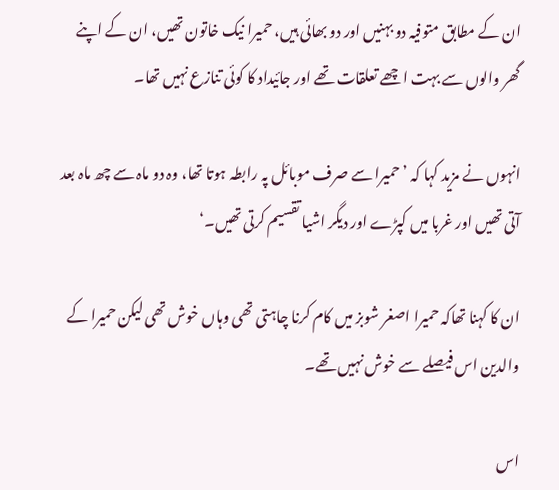ان کے مطابق متوفیہ دو بہنیں اور دو بھائی ہیں، حمیرا نیک خاتون تھیں، ان کے اپنے گھر والوں سے بہت اچھے تعلقات تھے اور جائیداد کا کوئی تنازع نہیں تھا۔

انہوں نے مزید کہا کہ ’حمیرا سے صرف موبائل پہ رابطہ ہوتا تھا، وہ دو ماہ سے چھ ماہ بعد آتی تھیں اور غربا میں کپڑے اور دیگر اشیا تقسیم کرتی تھیں۔‘

ان کا کہنا تھاکہ حمیرا اصغر شوبز میں کام کرنا چاہتی تھی وہاں خوش تھی لیکن حمیرا کے والدین اس فیصلے سے خوش نہیں تھے۔

اس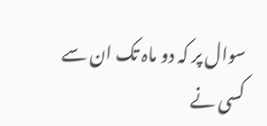سوال پر کہ دو ماہ تک ان سے کسی نے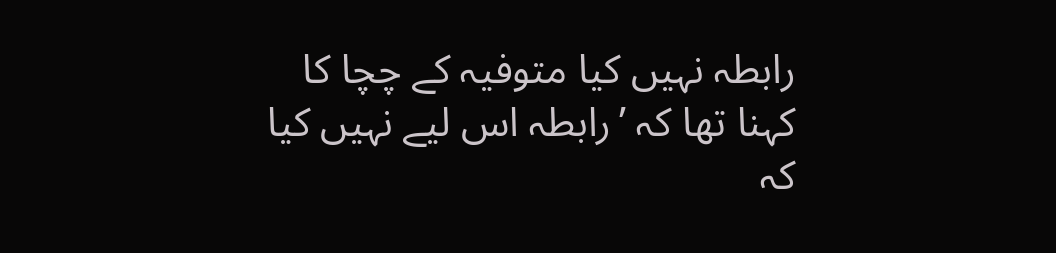رابطہ نہیں کیا متوفیہ کے چچا کا کہنا تھا کہ ’رابطہ اس لیے نہیں کیا کہ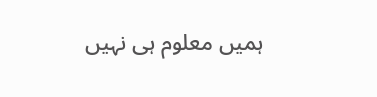ہمیں معلوم ہی نہیں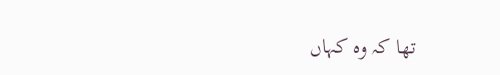تھا کہ وہ کہاں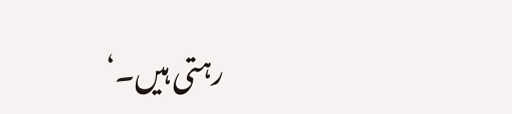رہتی ہیں۔‘